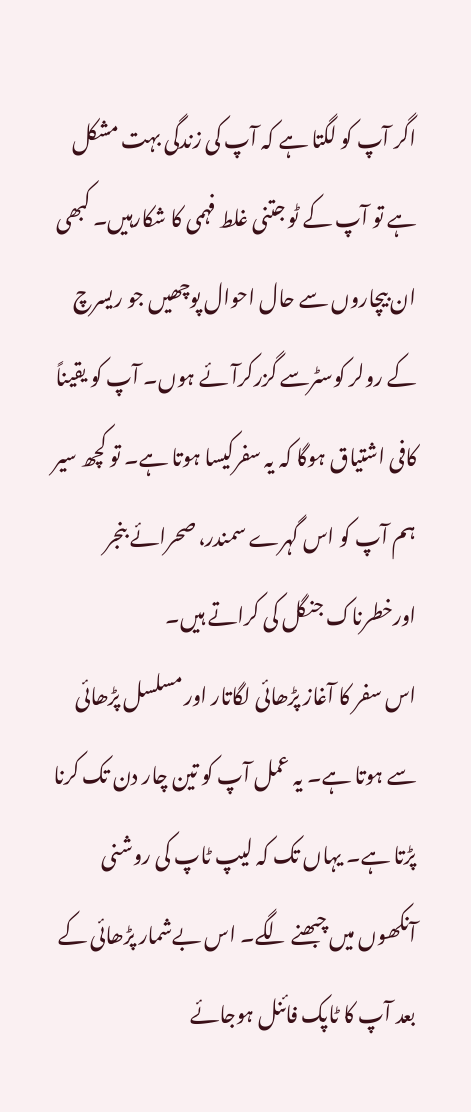اگر آپ کو لگتا ہے کہ آپ کی زندگی بہت مشکل ہے تو آپ کے ٹو جتنی غلط فہمی کا شکارہیں۔ کبھی ان بیچاروں سے حال احوال پوچھیں جو ریسرچ کے رولر کوسٹرسے گزرکرآئے ہوں۔ آپ کو یقیناً کافی اشتیاق ہوگا کہ یہ سفرکیسا ہوتا ہے۔ تو کچھ سیر ہم آپ کو اس گہرے سمندر، صحرائے بنجر اورخطرناک جنگل کی کراتے ہیں۔
اس سفر کا آغاز پڑھائی لگاتار اور مسلسل پڑھائی سے ہوتا ہے۔ یہ عمل آپ کو تین چار دن تک کرنا پڑتا ہے۔ یہاں تک کہ لیپ ٹاپ کی روشنی آنکھوں میں چبھنے لگے۔ اس بےشمار پڑھائی کے بعد آپ کا ٹاپک فائنل ہوجائے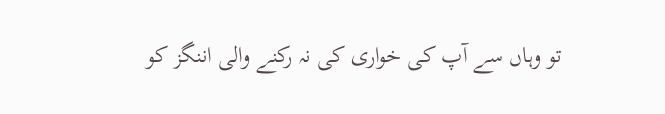تو وہاں سے آپ کی خواری کی نہ رکنے والی اننگز کو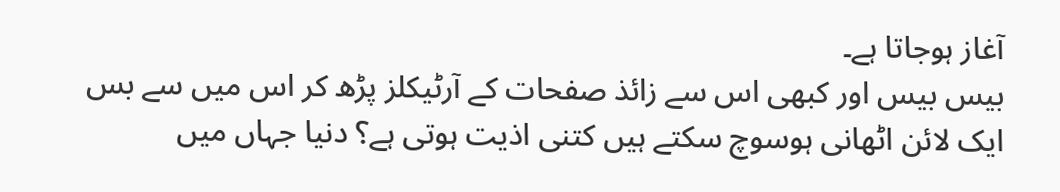آغاز ہوجاتا ہے۔
بیس بیس اور کبھی اس سے زائذ صفحات کے آرٹیکلز پڑھ کر اس میں سے بس ایک لائن اٹھانی ہوسوچ سکتے ہیں کتنی اذیت ہوتی ہے؟ دنیا جہاں میں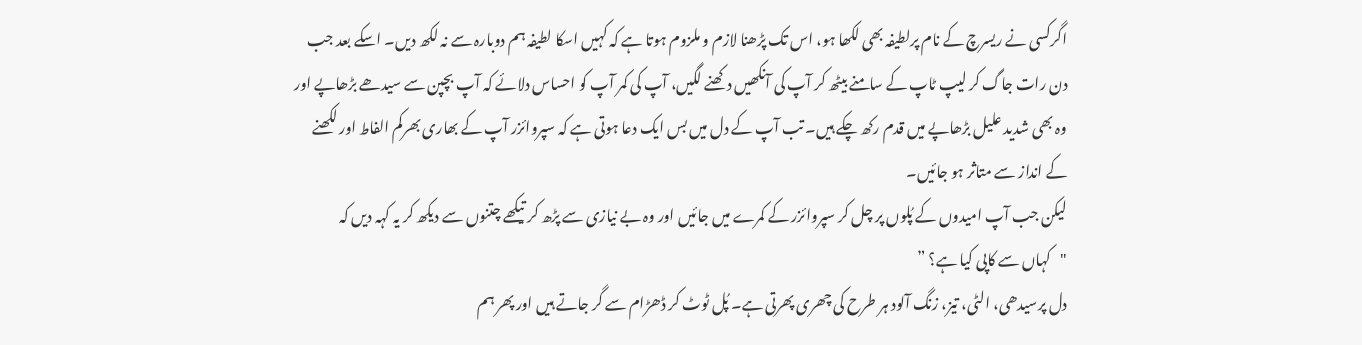اگرکسی نے ریسرچ کے نام پرلطیفہ بھی لکھا ہو، اس تک پڑھنا لازم و ملزوم ہوتا ہے کہ کہیں اسکا لطیفہ ہم دوبارہ سے نہ لکھ دیں۔ اسکے بعد جب دن رات جاگ کر لیپ ٹاپ کے سامنے بیٹھ کر آپ کی آنکھیں دکھنے لگیں، آپ کی کمر آپ کو احساس دلائے کہ آپ بچپن سے سیدھے بڑھاپے اور وہ بھی شدید علیل بڑھاپے میں قدم رکھ چکے ہیں۔ تب آپ کے دل میں بس ایک دعا ہوتی ہے کہ سپروائزر آپ کے بھاری بھرکم الفاط اور لکھنے کے انداز سے متاثر ہو جائیں۔
لیکن جب آپ امیدوں کے پُلوں پر چل کر سپروائزر کے کمرے میں جائیں اور وہ بے نیازی سے پڑھ کر تیکھے چتنوں سے دیکھ کر یہ کہہ دیں کہ
"کہاں سے کاپی کیا ہے؟ ”
دل پرسیدھی، الٹی، تیز، زنگ آلود ہر طرح کی چھری پھرتی ہے۔ پُل ٹوٹ کر ڈھڑام سے گر جاتے ہیں اور پھر ہم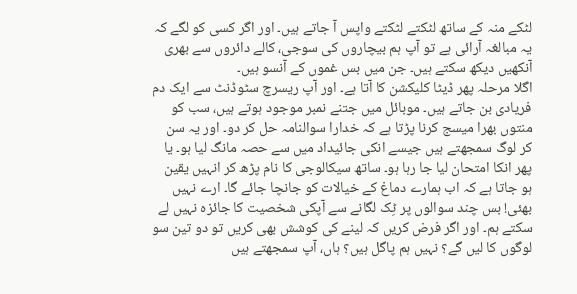لٹکے منہ کے ساتھ لٹکتے لٹکتے واپس آ جاتے ہیں۔ اور اگر کسی کو لگے کہ یہ مبالغہ آرائی ہے تو آپ ہم بیچاروں کی سوجی، کالے دائروں سے بھری آنکھیں دیکھ سکتے ہیں۔ جن میں بس غموں کے آنسو ہیں۔
اگلا مرحلہ پھر ڈیٹا کلیکشن کا آتا ہے۔ اور آپ ریسرچ سٹوڈنٹ سے ایک دم فریادی بن جاتے ہیں۔ موبائل میں جتنے نمبر موجود ہوتے ہیں، سب کو منتوں بھرا میسج کرنا پڑتا ہے کہ خدارا سوالنامہ حل کر دو۔ اور یہ سن کر لوگ سمجھتے ہیں جیسے انکی جائیداد میں سے حصہ مانگ لیا ہو۔ یا پھر انکا امتحان لیا جا رہا ہو۔ ساتھ سیکالوجی کا نام پڑھ کر انہیں یقین ہو جاتا ہے کہ اب ہمارے دماغ کے خیالات کو جانچا جائے گا۔ ارے نہیں بھئی! بس چند سوالوں پر ٹِک لگانے سے آپکی شخصیت کا جائزہ نہیں لے سکتے ہم۔ اور اگر فرض کریں کہ لینے کی کوشش بھی کریں تو دو تین سو لوگوں کا لیں گے؟ نہیں ہم پاگل ہیں؟ ہاں، آپ سمجھتے ہیں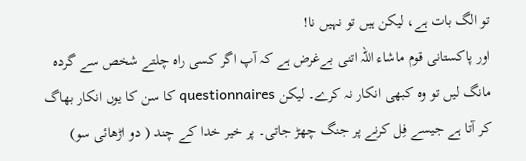تو الگ بات ہے، لیکن ہیں تو نہیں نا!
اور پاکستانی قوم ماشاء اللہ اتنی بےغرض ہے کہ آپ اگر کسی راہ چلتے شخص سے گردہ مانگ لیں تو وہ کبھی انکار نہ کرے۔ لیکن questionnaires کا سن کا یوں انکار بھاگ کر آتا ہے جیسے فِل کرنے پر جنگ چھڑ جاتی۔ پر خیر خدا کے چند ( دو اڑھائی سو)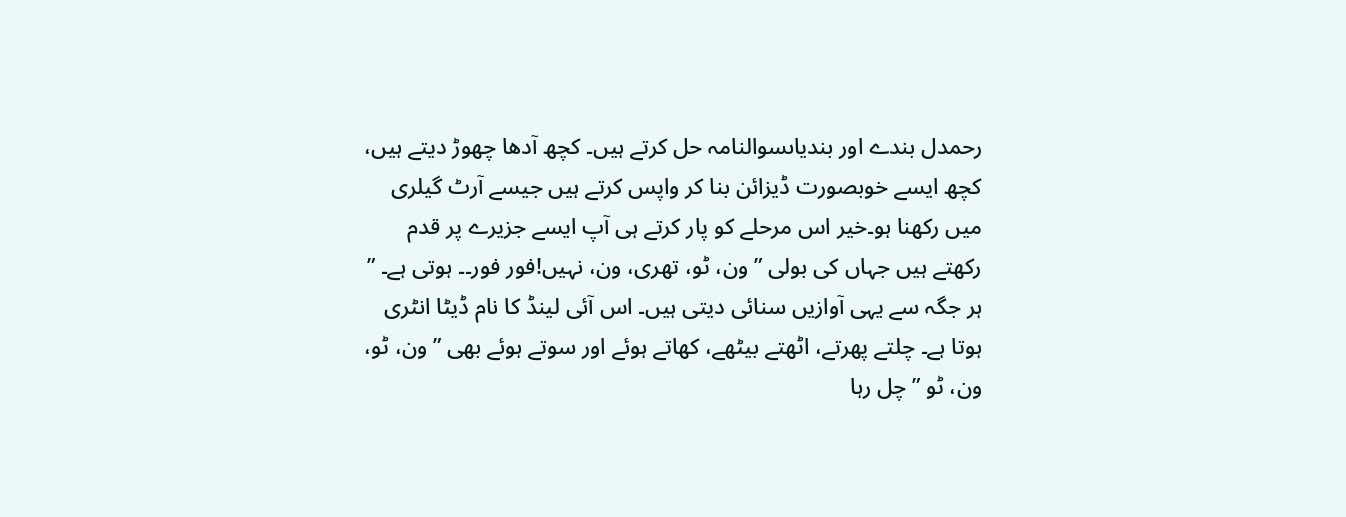رحمدل بندے اور بندیاںسوالنامہ حل کرتے ہیں۔ کچھ آدھا چھوڑ دیتے ہیں، کچھ ایسے خوبصورت ڈیزائن بنا کر واپس کرتے ہیں جیسے آرٹ گیلری میں رکھنا ہو۔خیر اس مرحلے کو پار کرتے ہی آپ ایسے جزیرے پر قدم رکھتے ہیں جہاں کی بولی ” ون، ٹو، تھری، ون، نہیں!فور فور۔۔ ہوتی ہے۔ ” ہر جگہ سے یہی آوازیں سنائی دیتی ہیں۔ اس آئی لینڈ کا نام ڈیٹا انٹری ہوتا ہے۔ چلتے پھرتے، اٹھتے بیٹھے، کھاتے ہوئے اور سوتے ہوئے بھی ” ون، ٹو، ون، ٹو ” چل رہا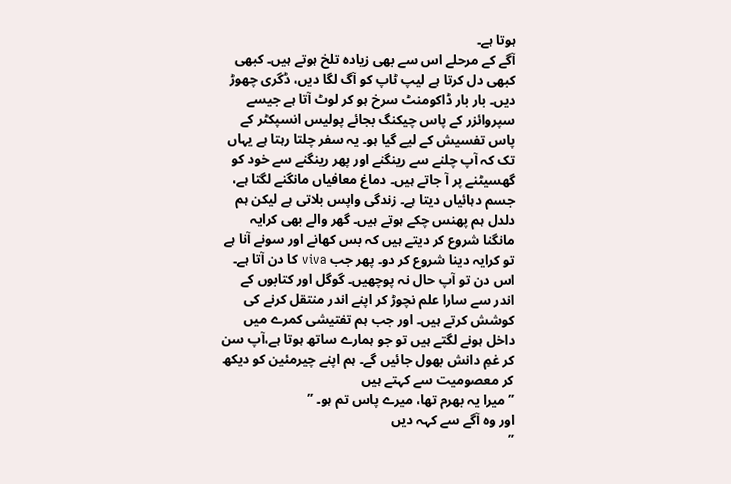ہوتا ہے۔
آگے کے مرحلے اس سے بھی زیادہ تلخ ہوتے ہیں۔ کبھی کبھی دل کرتا ہے لیپ ٹاپ کو آگ لگا دیں، ڈگری چھوڑ دیں۔ بار بار ڈاکومنٹ سرخ ہو کر لوٹ آتا ہے جیسے سپروائزر کے پاس چیکنگ بجائے پولیس انسپکٹر کے پاس تفسیش کے لیے گیا ہو۔ یہ سفر چلتا رہتا ہے یہاں تک کہ آپ چلنے سے رینگنے اور پھر رینگنے سے خود کو گھسیٹنے پر آ جاتے ہیں۔ دماغ معافیاں مانگنے لگتا ہے، جسم دہائیاں دیتا ہے۔ زندگی واپس بلاتی ہے لیکن ہم دلدل ہم پھنس چکے ہوتے ہیں۔ گھر والے بھی کرایہ مانگنا شروع کر دیتے ہیں کہ بس کھانے اور سونے آنا ہے تو کرایہ دینا شروع کر دو۔ پھر جب viva کا دن آتا ہے۔ اس دن تو آپ حال نہ پوچھیں۔ گوگل اور کتابوں کے اندر سے سارا علم نچوڑ کر اپنے اندر منتقل کرنے کی کوشش کرتے ہیں۔ اور جب ہم تفتیشی کمرے میں داخل ہونے لگتے ہیں تو جو ہمارے ساتھ ہوتا ہے،آپ سن کر غمِ دانش بھول جائیں گے۔ ہم اپنے چیرمئین کو دیکھ کر معصومیت سے کہتے ہیں
” میرا یہ بھرم تھا، میرے پاس تم ہو۔ ”
اور وہ آگے سے کہہ دیں
”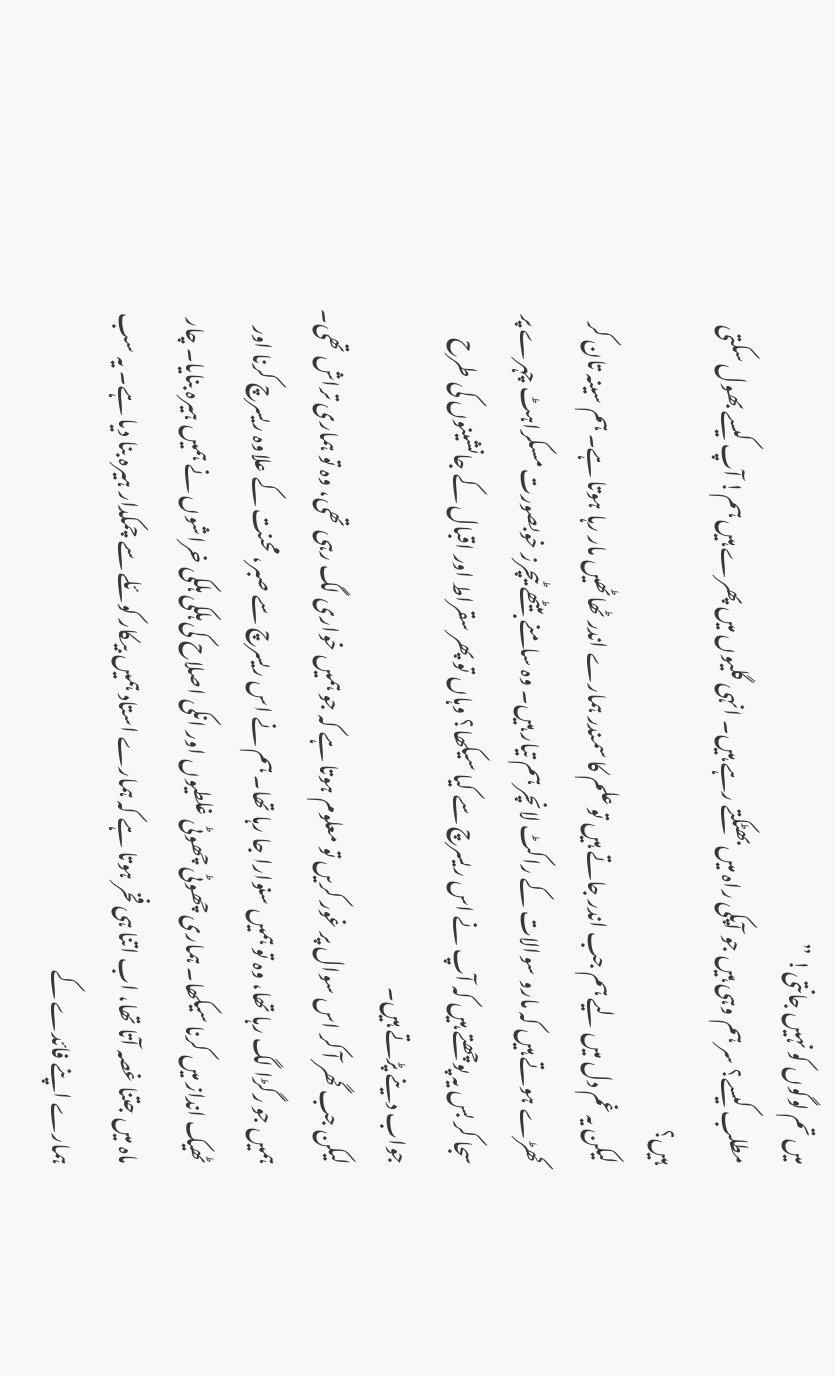میں تم لوگوں کو نہیں جانتی! ”
مطلب کیسے؟ سر ہم وہی ہیں جو آپکی راہ میں بھٹکتے رہے ہیں۔ انہی گلیوں میں پھرے ہیں ہم! آپ کیسے بھول سکتی ہیں؟
لیکن یہ غم دل میں لیے ہم جب اندر جاتے ہیں تو علم کا سمندر ہمارے اندر ٹھاٹھیں مار رہا ہوتا ہے۔ ہم سینہ تان کر کھڑے ہوتے ہیں کہ مارو سوالات کے راکٹ لانچر ہم تیار ہیں۔ وہ سامنے بیٹھے ٹیچرز خوبصورت مسکراہٹ چہرے پر سجا کر بس یہ پوچھتے ہیں کہ آپ نے اس ریسرچ سے کیا سیکھا؟ وہاں تو پھر سقراط اور اقبال کے جانشینوں کی طرح جواب دینے پڑتے ہیں۔
لیکن جب گھر آ کر اس سوال پر غور کریں تو معلوم ہوتا ہے کہ جو ہمیں خواری لگ رہی تھی، وہ تو ہماری تراش تھی۔ ہمیں جو رگڑا لگ رہا تھا، وہ تو ہمیں سنوارا جا رہا تھا۔ ہم نے اس ریسرچ سے صبر، محنت کے علاوہ ریسرچ کرنا اور ٹھیک انداز میں کرنا سیکھا۔ ہماری چھوٹی چھوٹی غلطیوں اور انکی اصلاح کی ہلکی ہلکی خراشوں نے ہمیں ہیرہ بنایا۔ چار ماہ میں جتنا غصہ آتا تھا، اب اتنا ہی فخر ہوتا ہے کہ ہمارے استاد ہمیں بیکار کوئلے سے چمکدار ہیرہ بنا دیا ہے۔ یہ سب ہمارے اپنے فائدے کے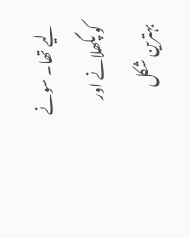لیے تھا۔ سونے کو پگھلانے اور بہترین شکل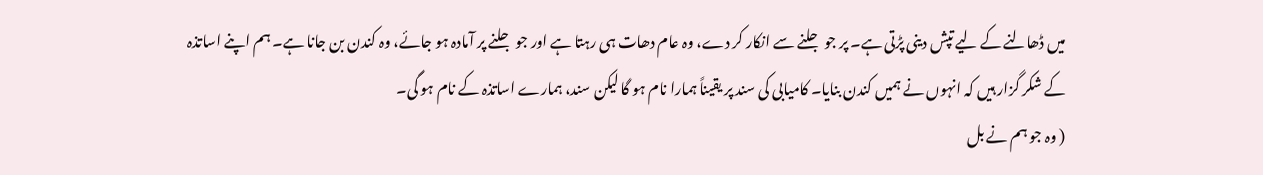میں ڈھالنے کے لیے تپش دینی پڑتی ہے۔ پر جو جلنے سے انکار کر دے، وہ عام دھات ہی رہتا ہے اور جو جلنے پر آمادہ ہو جائے، وہ کندن بن جانا ہے۔ ہم اپنے اساتذہ کے شکر گزار ہیں کہ انہوں نے ہمیں کندن بنایا۔ کامیابی کی سند پر یقیناً ہمارا نام ہو گا لیکن سند، ہمارے اساتذہ کے نام ہو گی۔
( وہ جو ہم نے بل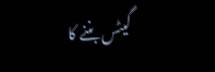گیٹس بننے کا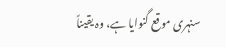سنہری موقع گنوایا ہے، وہ یقیناً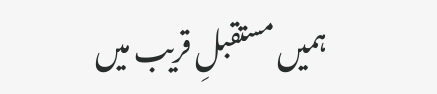ہمیں مستقبلِ قریب میں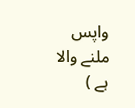واپس ملنے والا ہے )